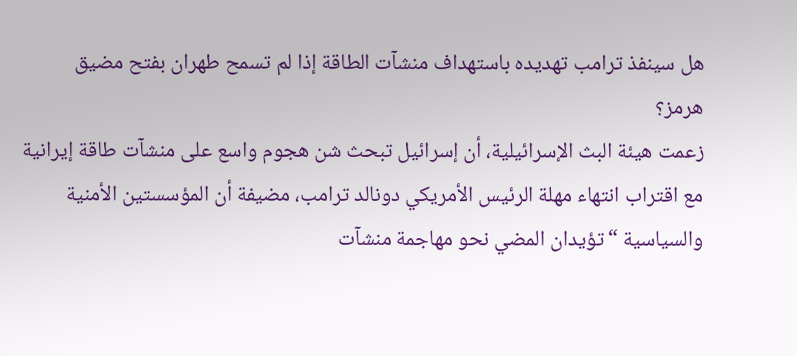هل سينفذ ترامب تهديده باستهداف منشآت الطاقة إذا لم تسمح طهران بفتح مضيق هرمز؟
زعمت هيئة البث الإسرائيلية، أن إسرائيل تبحث شن هجوم واسع على منشآت طاقة إيرانية مع اقتراب انتهاء مهلة الرئيس الأمريكي دونالد ترامب، مضيفة أن المؤسستين الأمنية والسياسية “تؤيدان المضي نحو مهاجمة منشآت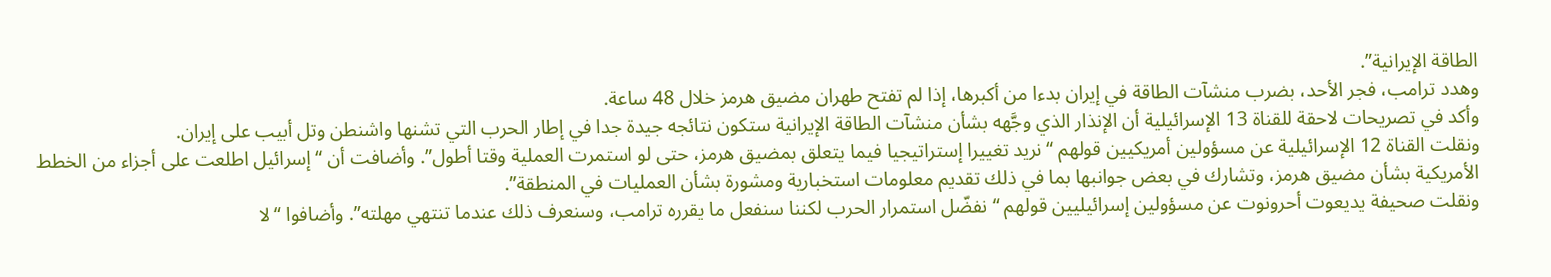الطاقة الإيرانية”.
وهدد ترامب، فجر الأحد، بضرب منشآت الطاقة في إيران بدءا من أكبرها، إذا لم تفتح طهران مضيق هرمز خلال 48 ساعة.
وأكد في تصريحات لاحقة للقناة 13 الإسرائيلية أن الإنذار الذي وجَّهه بشأن منشآت الطاقة الإيرانية ستكون نتائجه جيدة جدا في إطار الحرب التي تشنها واشنطن وتل أبيب على إيران.
ونقلت القناة 12 الإسرائيلية عن مسؤولين أمريكيين قولهم “نريد تغييرا إستراتيجيا فيما يتعلق بمضيق هرمز، حتى لو استمرت العملية وقتا أطول”. وأضافت أن “إسرائيل اطلعت على أجزاء من الخطط الأمريكية بشأن مضيق هرمز، وتشارك في بعض جوانبها بما في ذلك تقديم معلومات استخبارية ومشورة بشأن العمليات في المنطقة”.
ونقلت صحيفة يديعوت أحرونوت عن مسؤولين إسرائيليين قولهم “نفضّل استمرار الحرب لكننا سنفعل ما يقرره ترامب، وسنعرف ذلك عندما تنتهي مهلته”. وأضافوا “لا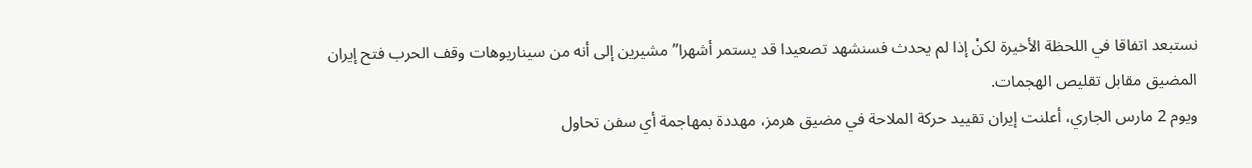نستبعد اتفاقا في اللحظة الأخيرة لكنْ إذا لم يحدث فسنشهد تصعيدا قد يستمر أشهرا” مشيرين إلى أنه من سيناريوهات وقف الحرب فتح إيران المضيق مقابل تقليص الهجمات.
ويوم 2 مارس الجاري، أعلنت إيران تقييد حركة الملاحة في مضيق هرمز، مهددة بمهاجمة أي سفن تحاول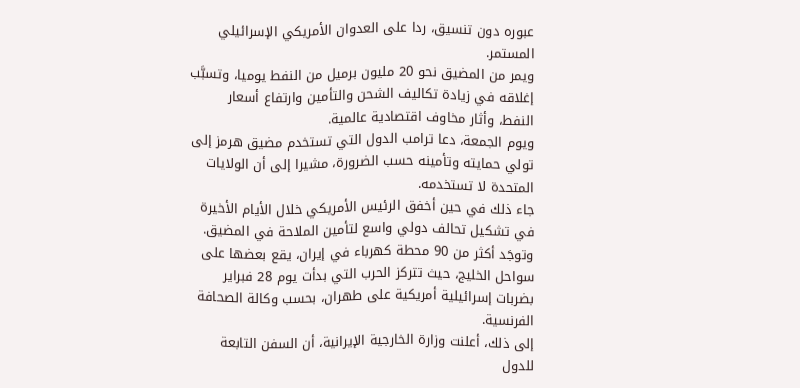عبوره دون تنسيق، ردا على العدوان الأمريكي الإسرائيلي المستمر.
ويمر من المضيق نحو 20 مليون برميل من النفط يوميا، وتسبَّب إغلاقه في زيادة تكاليف الشحن والتأمين وارتفاع أسعار النفط، وأثار مخاوف اقتصادية عالمية.
ويوم الجمعة، دعا ترامب الدول التي تستخدم مضيق هرمز إلى تولي حمايته وتأمينه حسب الضرورة، مشيرا إلى أن الولايات المتحدة لا تستخدمه.
جاء ذلك في حين أخفق الرئيس الأمريكي خلال الأيام الأخيرة في تشكيل تحالف دولي واسع لتأمين الملاحة في المضيق.
وتوجَد أكثر من 90 محطة كهرباء في إيران، يقع بعضها على سواحل الخليج، حيث تتركز الحرب التي بدأت يوم 28 فبراير بضربات إسرائيلية أمريكية على طهران، بحسب وكالة الصحافة الفرنسية.
إلى ذلك، أعلنت وزارة الخارجية الإيرانية، أن السفن التابعة للدول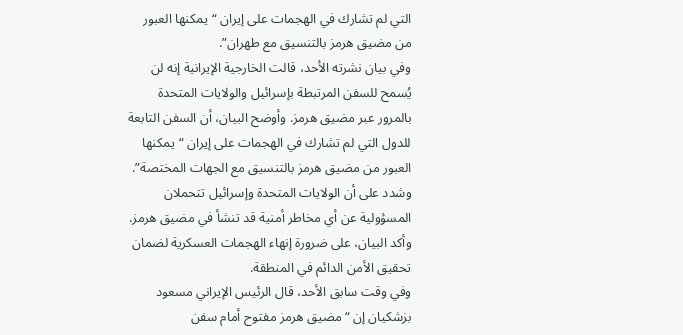التي لم تشارك في الهجمات على إيران “يمكنها العبور من مضيق هرمز بالتنسيق مع طهران”.
وفي بيان نشرته الأحد، قالت الخارجية الإيرانية إنه لن يُسمح للسفن المرتبطة بإسرائيل والولايات المتحدة بالمرور عبر مضيق هرمز. وأوضح البيان، أن السفن التابعة للدول التي لم تشارك في الهجمات على إيران “يمكنها العبور من مضيق هرمز بالتنسيق مع الجهات المختصة”.
وشدد على أن الولايات المتحدة وإسرائيل تتحملان المسؤولية عن أي مخاطر أمنية قد تنشأ في مضيق هرمز. وأكد البيان، على ضرورة إنهاء الهجمات العسكرية لضمان تحقيق الأمن الدائم في المنطقة.
وفي وقت سابق الأحد، قال الرئيس الإيراني مسعود بزشكيان إن “مضيق هرمز مفتوح أمام سفن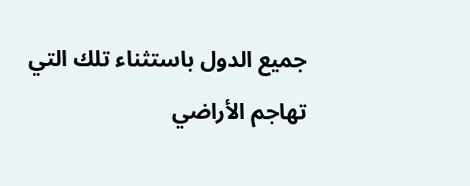جميع الدول باستثناء تلك التي تهاجم الأراضي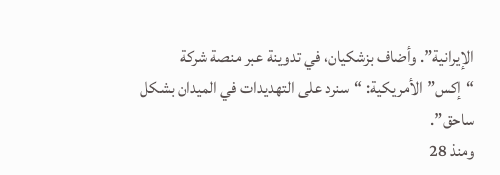الإيرانية”. وأضاف بزشكيان، في تدوينة عبر منصة شركة “إكس” الأمريكية: “سنرد على التهديدات في الميدان بشكل ساحق”.
ومنذ 28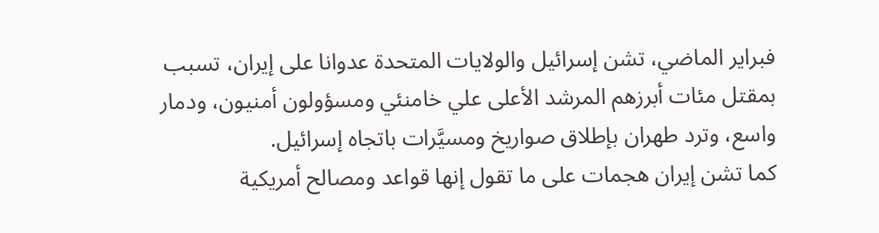فبراير الماضي، تشن إسرائيل والولايات المتحدة عدوانا على إيران، تسبب بمقتل مئات أبرزهم المرشد الأعلى علي خامنئي ومسؤولون أمنيون، ودمار واسع، وترد طهران بإطلاق صواريخ ومسيَّرات باتجاه إسرائيل.
كما تشن إيران هجمات على ما تقول إنها قواعد ومصالح أمريكية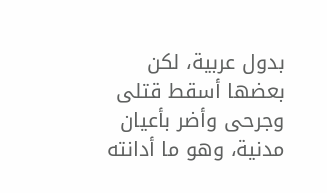بدول عربية، لكن بعضها أسقط قتلى وجرحى وأضر بأعيان مدنية، وهو ما أدانته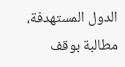الدول المستهدفة، مطالبة بوقف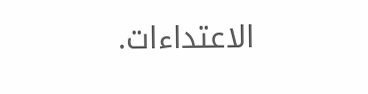الاعتداءات.